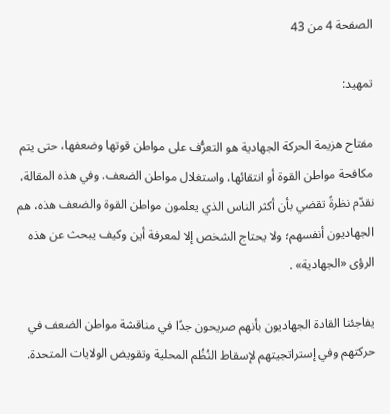الصفحة 4 من 43

تمهيد:

مفتاح هزيمة الحركة الجهادية هو التعرُّف على مواطن قوتها وضعفها، حتى يتم مكافحة مواطن القوة أو انتقائها، واستغلال مواطن الضعف. وفي هذه المقالة، نقدّم نظرةً تقضي بأن أكثر الناس الذي يعلمون مواطن القوة والضعف هذه، هم الجهاديون أنفسهم؛ ولا يحتاج الشخص إلا لمعرفة أين وكيف يبحث عن هذه الرؤى «الجهادية» .

يفاجئنا القادة الجهاديون بأنهم صريحون جدًا في مناقشة مواطن الضعف في حركتهم وفي إستراتجيتهم لإسقاط النُظُم المحلية وتقويض الولايات المتحدة.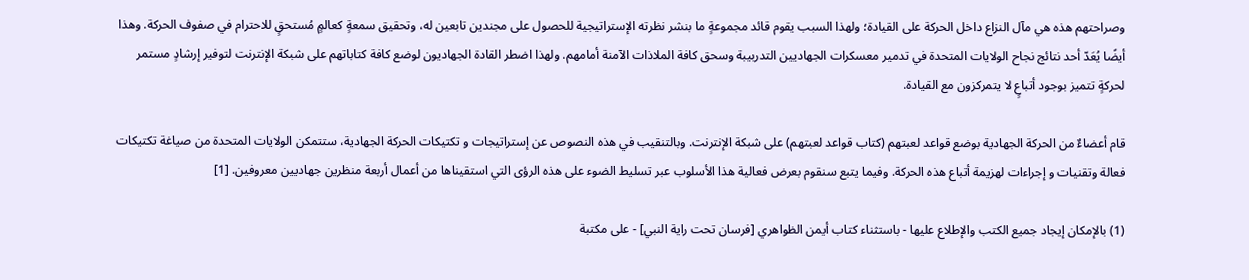وصراحتهم هذه هي مآل النزاع داخل الحركة على القيادة؛ ولهذا السبب يقوم قائد مجموعةٍ ما بنشر نظرته الإستراتيجية للحصول على مجندين تابعين له، وتحقيق سمعةٍ كعالمٍ مُستحقٍ للاحترام في صفوف الحركة. وهذا أيضًا يُعَدّ أحد نتائج نجاح الولايات المتحدة في تدمير معسكرات الجهاديين التدربيبة وسحق كافة الملاذات الآمنة أمامهم. ولهذا اضطر القادة الجهاديون لوضع كافة كتاباتهم على شبكة الإنترنت لتوفير إرشادٍ مستمر لحركةٍ تتميز بوجود أتباعٍ لا يتمركزون مع القيادة.

قام أعضاءٌ من الحركة الجهادية بوضع قواعد لعبتهم (كتاب قواعد لعبتهم) على شبكة الإنترنت. وبالتنقيب في هذه النصوص عن إستراتيجات و تكتيكات الحركة الجهادية، ستتمكن الولايات المتحدة من صياغة تكتيكات فعالة وتقنيات و إجراءات لهزيمة أتباع هذه الحركة. وفيما يتبع سنقوم بعرض فعالية هذا الأسلوب عبر تسليط الضوء على هذه الرؤى التي استقيناها من أعمال أربعة منظرين جهاديين معروفين. [1]

(1) بالإمكان إيجاد جميع الكتب والإطلاع عليها - باستثناء كتاب أيمن الظواهري [فرسان تحت راية النبي] - على مكتبة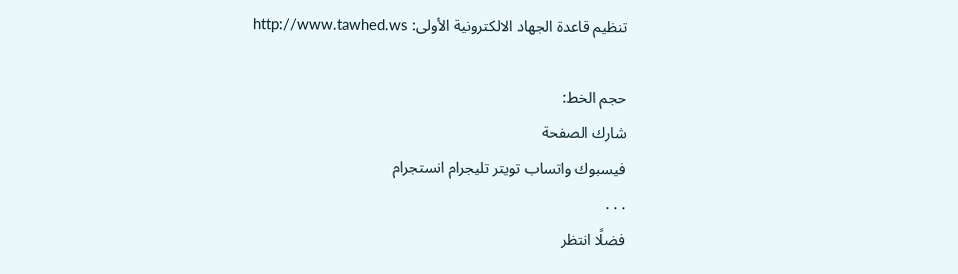تنظيم قاعدة الجهاد الالكترونية الأولى: http://www.tawhed.ws

حجم الخط:
شارك الصفحة
فيسبوك واتساب تويتر تليجرام انستجرام
. . .
فضلًا انتظر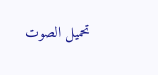تحميل الصوت